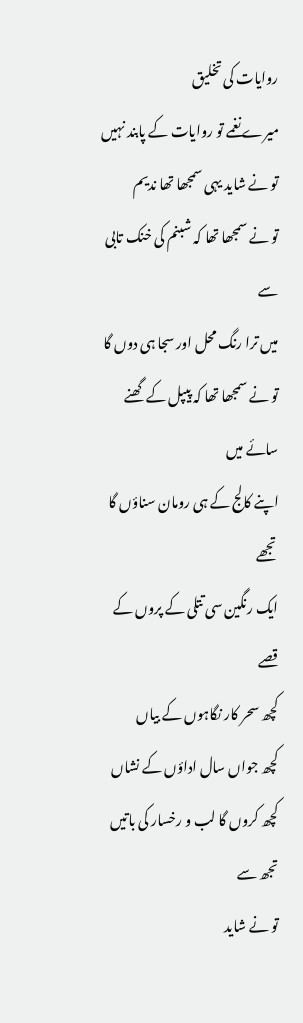روایات کی تخلیق
میرے نغمے تو روایات کے پابند نہیں
تو نے شاید یہی سمجھا تھا ندیم
تو نے سمجھا تھا کہ شبنم کی خنک تابی سے
میں ترا رنگ محل اور سجا ہی دوں گا
تو نے سمجھا تھا کہ پیپل کے گھنے سائے میں
اپنے کالج کے ہی رومان سناؤں گا تجھے
ایک رنگین سی تتلی کے پروں کے قصے
کچھ سحر کار نگاہوں کے بیاں
کچھ جواں سال اداؤں کے نشاں
کچھ کروں گا لب و رخسار کی باتیں تجھ سے
تو نے شاید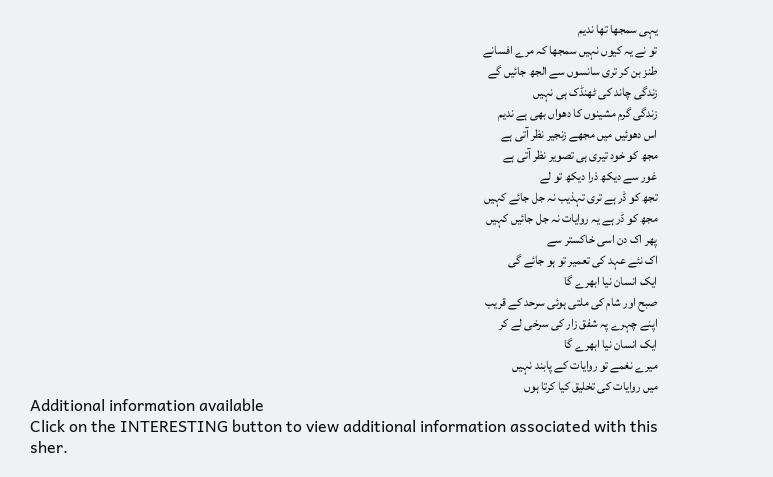یہی سمجھا تھا ندیم
تو نے یہ کیوں نہیں سمجھا کہ مرے افسانے
طنز بن کر تری سانسوں سے الجھ جائیں گے
زندگی چاند کی ٹھنڈک ہی نہیں
زندگی گرم مشینوں کا دھواں بھی ہے ندیم
اس دھوئیں میں مجھے زنجیر نظر آتی ہے
مجھ کو خود تیری ہی تصویر نظر آتی ہے
غور سے دیکھ ذرا دیکھ تو لے
تجھ کو ڈر ہے تری تہذیب نہ جل جائے کہیں
مجھ کو ڈر ہے یہ روایات نہ جل جائیں کہیں
پھر اک دن اسی خاکستر سے
اک نئے عہد کی تعمیر تو ہو جائے گی
ایک انسان نیا ابھرے گا
صبح اور شام کی ملتی ہوئی سرحد کے قریب
اپنے چہرے پہ شفق زار کی سرخی لے کر
ایک انسان نیا ابھرے گا
میرے نغمے تو روایات کے پابند نہیں
میں روایات کی تخلیق کیا کرتا ہوں
Additional information available
Click on the INTERESTING button to view additional information associated with this sher.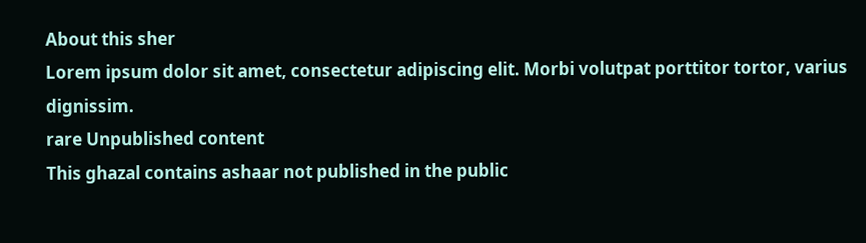About this sher
Lorem ipsum dolor sit amet, consectetur adipiscing elit. Morbi volutpat porttitor tortor, varius dignissim.
rare Unpublished content
This ghazal contains ashaar not published in the public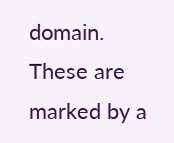domain. These are marked by a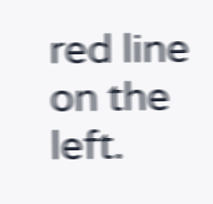red line on the left.